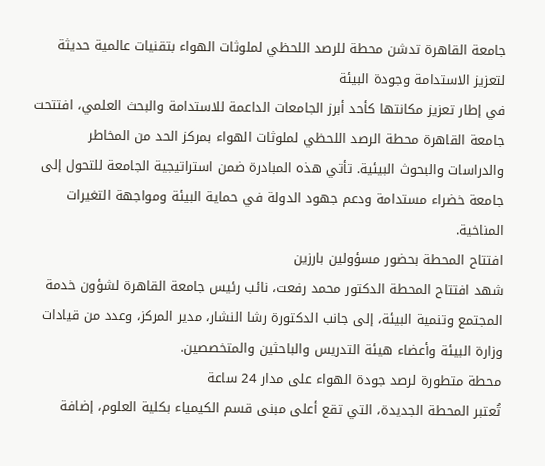جامعة القاهرة تدشن محطة للرصد اللحظي لملوثات الهواء بتقنيات عالمية حديثة لتعزيز الاستدامة وجودة البيئة
في إطار تعزيز مكانتها كأحد أبرز الجامعات الداعمة للاستدامة والبحث العلمي، افتتحت جامعة القاهرة محطة الرصد اللحظي لملوثات الهواء بمركز الحد من المخاطر والدراسات والبحوث البيئية. تأتي هذه المبادرة ضمن استراتيجية الجامعة للتحول إلى جامعة خضراء مستدامة ودعم جهود الدولة في حماية البيئة ومواجهة التغيرات المناخية.
افتتاح المحطة بحضور مسؤولين بارزين
شهد افتتاح المحطة الدكتور محمد رفعت، نائب رئيس جامعة القاهرة لشؤون خدمة المجتمع وتنمية البيئة، إلى جانب الدكتورة رشا النشار، مدير المركز، وعدد من قيادات وزارة البيئة وأعضاء هيئة التدريس والباحثين والمتخصصين.
محطة متطورة لرصد جودة الهواء على مدار 24 ساعة
تُعتبر المحطة الجديدة، التي تقع أعلى مبنى قسم الكيمياء بكلية العلوم، إضافة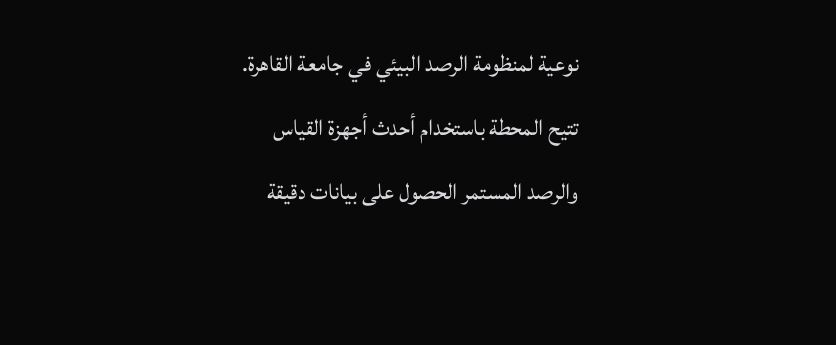نوعية لمنظومة الرصد البيئي في جامعة القاهرة. تتيح المحطة باستخدام أحدث أجهزة القياس والرصد المستمر الحصول على بيانات دقيقة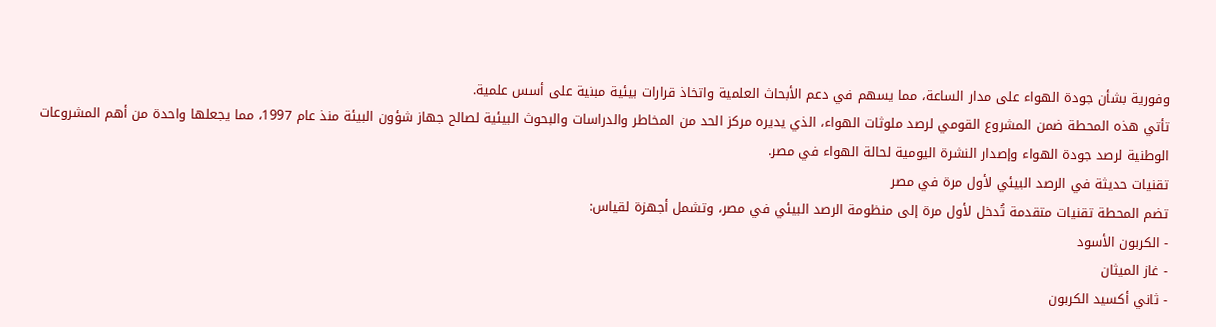وفورية بشأن جودة الهواء على مدار الساعة، مما يسهم في دعم الأبحاث العلمية واتخاذ قرارات بيئية مبنية على أسس علمية.
تأتي هذه المحطة ضمن المشروع القومي لرصد ملوثات الهواء، الذي يديره مركز الحد من المخاطر والدراسات والبحوث البيئية لصالح جهاز شؤون البيئة منذ عام 1997، مما يجعلها واحدة من أهم المشروعات الوطنية لرصد جودة الهواء وإصدار النشرة اليومية لحالة الهواء في مصر.
تقنيات حديثة في الرصد البيئي لأول مرة في مصر
تضم المحطة تقنيات متقدمة تُدخل لأول مرة إلى منظومة الرصد البيئي في مصر، وتشمل أجهزة لقياس:
- الكربون الأسود
- غاز الميثان
- ثاني أكسيد الكربون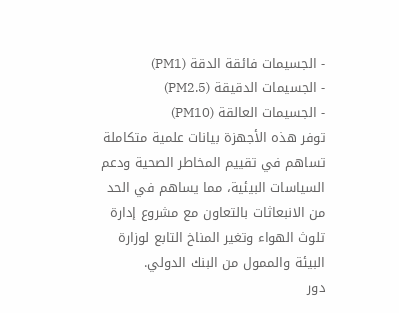- الجسيمات فائقة الدقة (PM1)
- الجسيمات الدقيقة (PM2.5)
- الجسيمات العالقة (PM10)
توفر هذه الأجهزة بيانات علمية متكاملة تساهم في تقييم المخاطر الصحية ودعم السياسات البيئية، مما يساهم في الحد من الانبعاثات بالتعاون مع مشروع إدارة تلوث الهواء وتغير المناخ التابع لوزارة البيئة والممول من البنك الدولي.
دور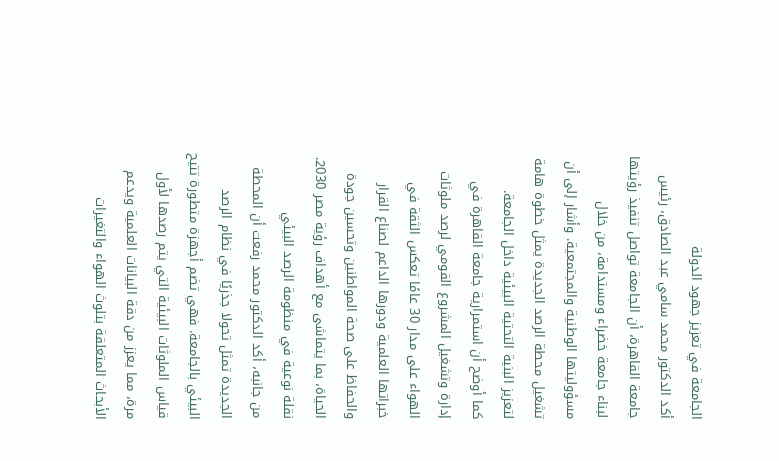الجامعة في تعزيز جهود الدولة
أكد الدكتور محمد سامي عبد الصادق، رئيس جامعة القاهرة، أن الجامعة تواصل تنفيذ رؤيتها لبناء جامعة خضراء ومستدامة، من خلال مسؤوليتها الوطنية والمجتمعية. وأشار إلى أن تشغيل محطة الرصد الجديدة يمثل خطوة هامة لتعزيز البنية التحتية البيئية داخل الجامعة.
كما أوضح أن استمرارية جامعة القاهرة في إدارة وتشغيل المشروع القومي لرصد ملوثات الهواء على مدار 30 عامًا تعكس الثقة في خبراتها العلمية ودورها الداعم لصناع القرار والحفاظ على صحة المواطنين وتحسين جودة الحياة، بما يتماشى مع أهداف رؤية مصر 2030.
نقلة نوعية في منظومة الرصد البيئي
من جانبه، أكد الدكتور محمد رفعت أن المحطة الجديدة تمثل تحولا جذريًا في نظام الرصد البيئي بالجامعة. فهي تضم أجهزة متطورة تتيح قياس الملوثات البيئية التي يتم رصدها لأول مرة، مما يعزز من دقة البيانات العلمية ويدعم الأبحاث المتعلقة بتلوث الهواء والتغيرات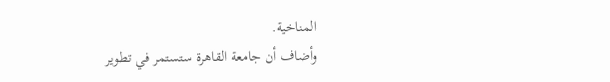المناخية.
وأضاف أن جامعة القاهرة ستستمر في تطوير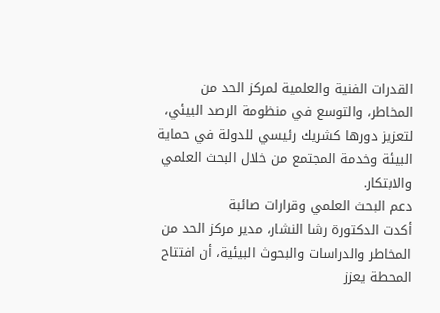القدرات الفنية والعلمية لمركز الحد من المخاطر، والتوسع في منظومة الرصد البيئي، لتعزيز دورها كشريك رئيسي للدولة في حماية البيئة وخدمة المجتمع من خلال البحث العلمي والابتكار.
دعم البحث العلمي وقرارات صائبة
أكدت الدكتورة رشا النشار، مدير مركز الحد من المخاطر والدراسات والبحوث البيئية، أن افتتاح المحطة يعزز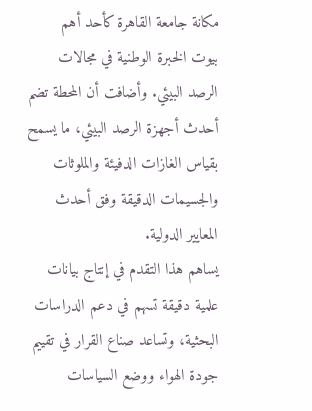مكانة جامعة القاهرة كأحد أهم بيوت الخبرة الوطنية في مجالات الرصد البيئي. وأضافت أن المحطة تضم أحدث أجهزة الرصد البيئي، ما يسمح بقياس الغازات الدفيئة والملوثات والجسيمات الدقيقة وفق أحدث المعايير الدولية.
يساهم هذا التقدم في إنتاج بيانات علمية دقيقة تسهم في دعم الدراسات البحثية، وتساعد صناع القرار في تقييم جودة الهواء ووضع السياسات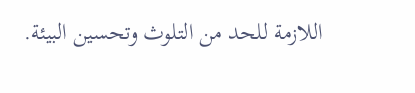اللازمة للحد من التلوث وتحسين البيئة.